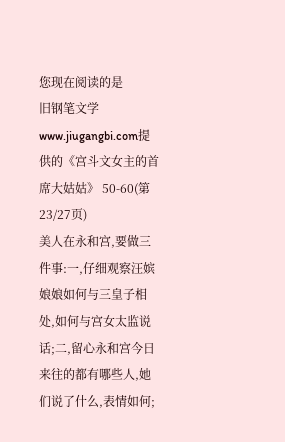您现在阅读的是
旧钢笔文学www.jiugangbi.com提供的《宫斗文女主的首席大姑姑》 50-60(第23/27页)
美人在永和宫,要做三件事:一,仔细观察汪嫔娘娘如何与三皇子相处,如何与宫女太监说话;二,留心永和宫今日来往的都有哪些人,她们说了什么,表情如何;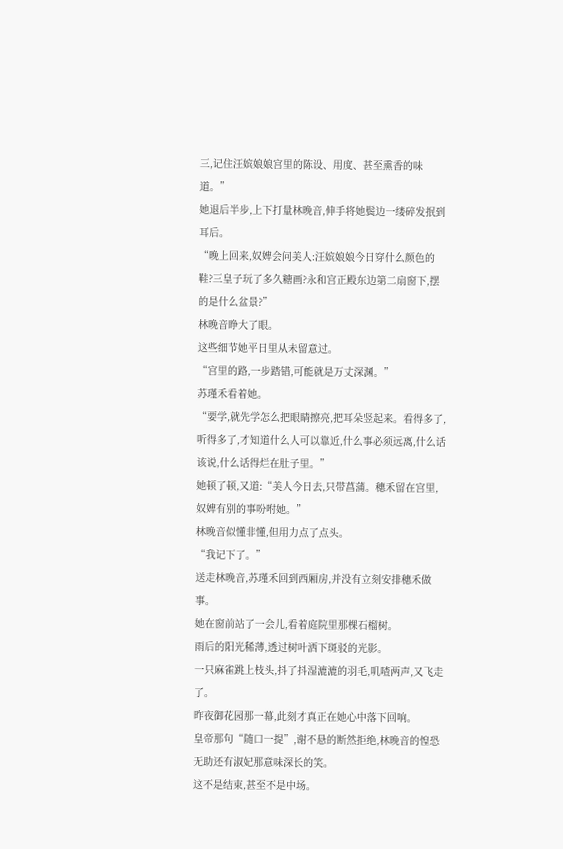三,记住汪嫔娘娘宫里的陈设、用度、甚至熏香的味道。”
她退后半步,上下打量林晚音,伸手将她鬓边一缕碎发抿到耳后。
“晚上回来,奴婢会问美人:汪嫔娘娘今日穿什么颜色的鞋?三皇子玩了多久糖画?永和宫正殿东边第二扇窗下,摆的是什么盆景?”
林晚音睁大了眼。
这些细节她平日里从未留意过。
“宫里的路,一步踏错,可能就是万丈深渊。”
苏瑾禾看着她。
“要学,就先学怎么把眼睛擦亮,把耳朵竖起来。看得多了,听得多了,才知道什么人可以靠近,什么事必须远离,什么话该说,什么话得烂在肚子里。”
她顿了顿,又道:“美人今日去,只带菖蒲。穗禾留在宫里,奴婢有别的事吩咐她。”
林晚音似懂非懂,但用力点了点头。
“我记下了。”
送走林晚音,苏瑾禾回到西厢房,并没有立刻安排穗禾做事。
她在窗前站了一会儿,看着庭院里那棵石榴树。
雨后的阳光稀薄,透过树叶洒下斑驳的光影。
一只麻雀跳上枝头,抖了抖湿漉漉的羽毛,叽喳两声,又飞走了。
昨夜御花园那一幕,此刻才真正在她心中落下回响。
皇帝那句“随口一提”,谢不悬的断然拒绝,林晚音的惶恐无助还有淑妃那意味深长的笑。
这不是结束,甚至不是中场。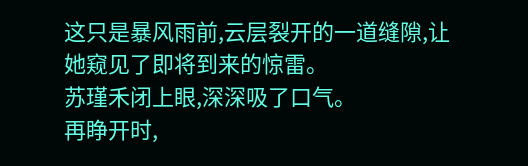这只是暴风雨前,云层裂开的一道缝隙,让她窥见了即将到来的惊雷。
苏瑾禾闭上眼,深深吸了口气。
再睁开时,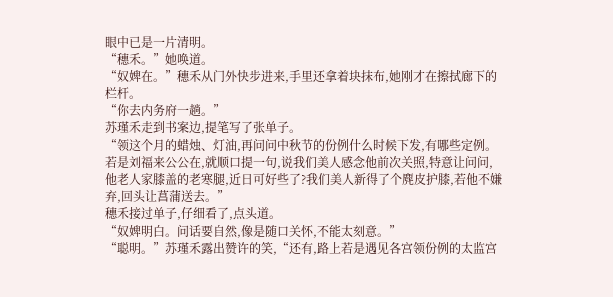眼中已是一片清明。
“穗禾。”她唤道。
“奴婢在。”穗禾从门外快步进来,手里还拿着块抹布,她刚才在擦拭廊下的栏杆。
“你去内务府一趟。”
苏瑾禾走到书案边,提笔写了张单子。
“领这个月的蜡烛、灯油,再问问中秋节的份例什么时候下发,有哪些定例。若是刘福来公公在,就顺口提一句,说我们美人感念他前次关照,特意让问问,他老人家膝盖的老寒腿,近日可好些了?我们美人新得了个麂皮护膝,若他不嫌弃,回头让菖蒲送去。”
穗禾接过单子,仔细看了,点头道。
“奴婢明白。问话要自然,像是随口关怀,不能太刻意。”
“聪明。”苏瑾禾露出赞许的笑,“还有,路上若是遇见各宫领份例的太监宫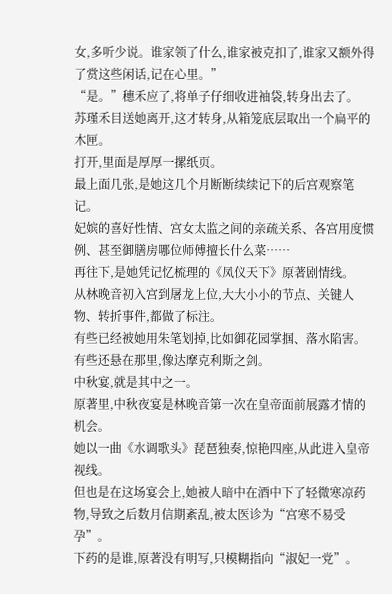女,多听少说。谁家领了什么,谁家被克扣了,谁家又额外得了赏这些闲话,记在心里。”
“是。”穗禾应了,将单子仔细收进袖袋,转身出去了。
苏瑾禾目送她离开,这才转身,从箱笼底层取出一个扁平的木匣。
打开,里面是厚厚一摞纸页。
最上面几张,是她这几个月断断续续记下的后宫观察笔记。
妃嫔的喜好性情、宫女太监之间的亲疏关系、各宫用度惯例、甚至御膳房哪位师傅擅长什么菜……
再往下,是她凭记忆梳理的《凤仪天下》原著剧情线。
从林晚音初入宫到屠龙上位,大大小小的节点、关键人物、转折事件,都做了标注。
有些已经被她用朱笔划掉,比如御花园掌掴、落水陷害。
有些还悬在那里,像达摩克利斯之剑。
中秋宴,就是其中之一。
原著里,中秋夜宴是林晚音第一次在皇帝面前展露才情的机会。
她以一曲《水调歌头》琵琶独奏,惊艳四座,从此进入皇帝视线。
但也是在这场宴会上,她被人暗中在酒中下了轻微寒凉药物,导致之后数月信期紊乱,被太医诊为“宫寒不易受孕”。
下药的是谁,原著没有明写,只模糊指向“淑妃一党”。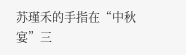苏瑾禾的手指在“中秋宴”三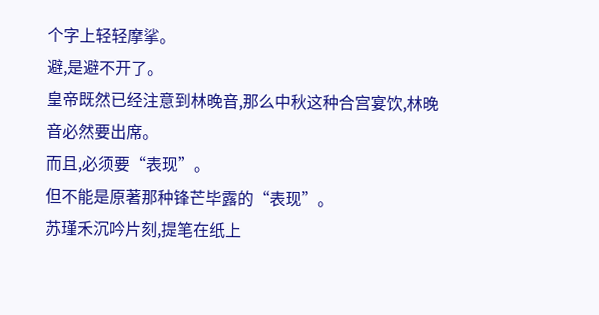个字上轻轻摩挲。
避,是避不开了。
皇帝既然已经注意到林晚音,那么中秋这种合宫宴饮,林晚音必然要出席。
而且,必须要“表现”。
但不能是原著那种锋芒毕露的“表现”。
苏瑾禾沉吟片刻,提笔在纸上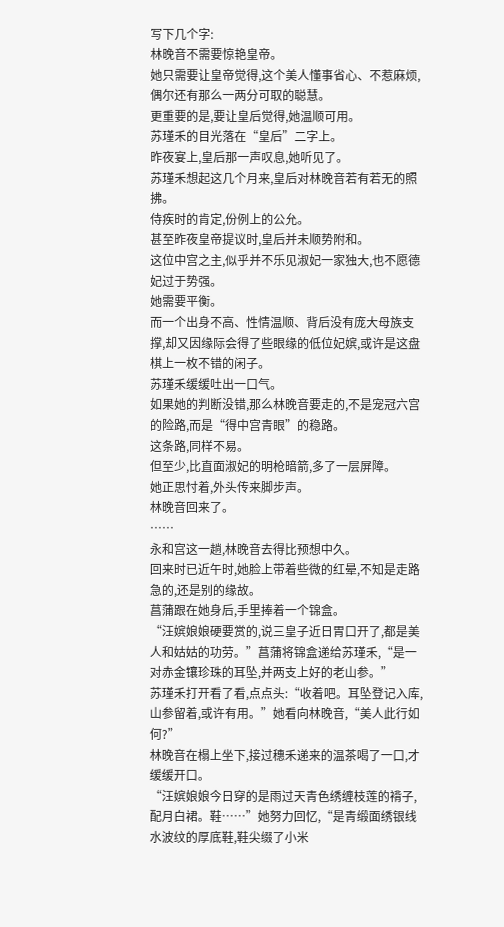写下几个字:
林晚音不需要惊艳皇帝。
她只需要让皇帝觉得,这个美人懂事省心、不惹麻烦,偶尔还有那么一两分可取的聪慧。
更重要的是,要让皇后觉得,她温顺可用。
苏瑾禾的目光落在“皇后”二字上。
昨夜宴上,皇后那一声叹息,她听见了。
苏瑾禾想起这几个月来,皇后对林晚音若有若无的照拂。
侍疾时的肯定,份例上的公允。
甚至昨夜皇帝提议时,皇后并未顺势附和。
这位中宫之主,似乎并不乐见淑妃一家独大,也不愿德妃过于势强。
她需要平衡。
而一个出身不高、性情温顺、背后没有庞大母族支撑,却又因缘际会得了些眼缘的低位妃嫔,或许是这盘棋上一枚不错的闲子。
苏瑾禾缓缓吐出一口气。
如果她的判断没错,那么林晚音要走的,不是宠冠六宫的险路,而是“得中宫青眼”的稳路。
这条路,同样不易。
但至少,比直面淑妃的明枪暗箭,多了一层屏障。
她正思忖着,外头传来脚步声。
林晚音回来了。
……
永和宫这一趟,林晚音去得比预想中久。
回来时已近午时,她脸上带着些微的红晕,不知是走路急的,还是别的缘故。
菖蒲跟在她身后,手里捧着一个锦盒。
“汪嫔娘娘硬要赏的,说三皇子近日胃口开了,都是美人和姑姑的功劳。”菖蒲将锦盒递给苏瑾禾,“是一对赤金镶珍珠的耳坠,并两支上好的老山参。”
苏瑾禾打开看了看,点点头:“收着吧。耳坠登记入库,山参留着,或许有用。”她看向林晚音,“美人此行如何?”
林晚音在榻上坐下,接过穗禾递来的温茶喝了一口,才缓缓开口。
“汪嫔娘娘今日穿的是雨过天青色绣缠枝莲的褙子,配月白裙。鞋……”她努力回忆,“是青缎面绣银线水波纹的厚底鞋,鞋尖缀了小米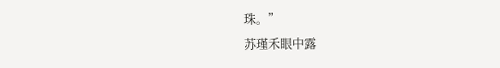珠。”
苏瑾禾眼中露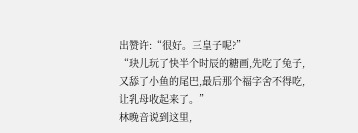出赞许:“很好。三皇子呢?”
“玦儿玩了快半个时辰的糖画,先吃了兔子,又舔了小鱼的尾巴,最后那个福字舍不得吃,让乳母收起来了。”
林晚音说到这里,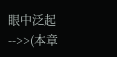眼中泛起
-->>(本章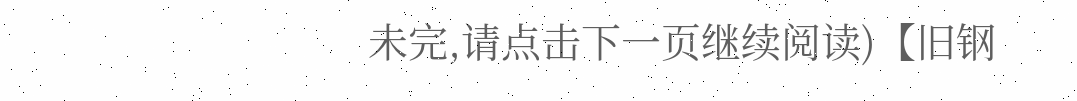未完,请点击下一页继续阅读)【旧钢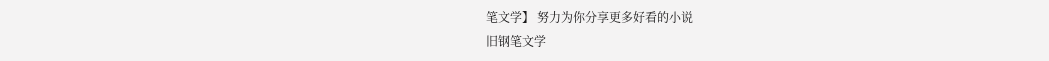笔文学】 努力为你分享更多好看的小说
旧钢笔文学